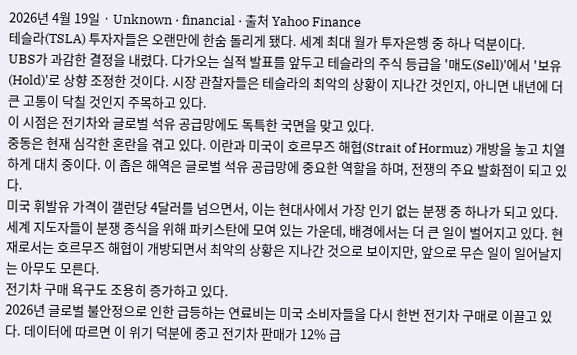2026년 4월 19일 · Unknown · financial · 출처 Yahoo Finance
테슬라(TSLA) 투자자들은 오랜만에 한숨 돌리게 됐다. 세계 최대 월가 투자은행 중 하나 덕분이다.
UBS가 과감한 결정을 내렸다. 다가오는 실적 발표를 앞두고 테슬라의 주식 등급을 '매도(Sell)'에서 '보유(Hold)'로 상향 조정한 것이다. 시장 관찰자들은 테슬라의 최악의 상황이 지나간 것인지, 아니면 내년에 더 큰 고통이 닥칠 것인지 주목하고 있다.
이 시점은 전기차와 글로벌 석유 공급망에도 독특한 국면을 맞고 있다.
중동은 현재 심각한 혼란을 겪고 있다. 이란과 미국이 호르무즈 해협(Strait of Hormuz) 개방을 놓고 치열하게 대치 중이다. 이 좁은 해역은 글로벌 석유 공급망에 중요한 역할을 하며, 전쟁의 주요 발화점이 되고 있다.
미국 휘발유 가격이 갤런당 4달러를 넘으면서, 이는 현대사에서 가장 인기 없는 분쟁 중 하나가 되고 있다. 세계 지도자들이 분쟁 종식을 위해 파키스탄에 모여 있는 가운데, 배경에서는 더 큰 일이 벌어지고 있다. 현재로서는 호르무즈 해협이 개방되면서 최악의 상황은 지나간 것으로 보이지만, 앞으로 무슨 일이 일어날지는 아무도 모른다.
전기차 구매 욕구도 조용히 증가하고 있다.
2026년 글로벌 불안정으로 인한 급등하는 연료비는 미국 소비자들을 다시 한번 전기차 구매로 이끌고 있다. 데이터에 따르면 이 위기 덕분에 중고 전기차 판매가 12% 급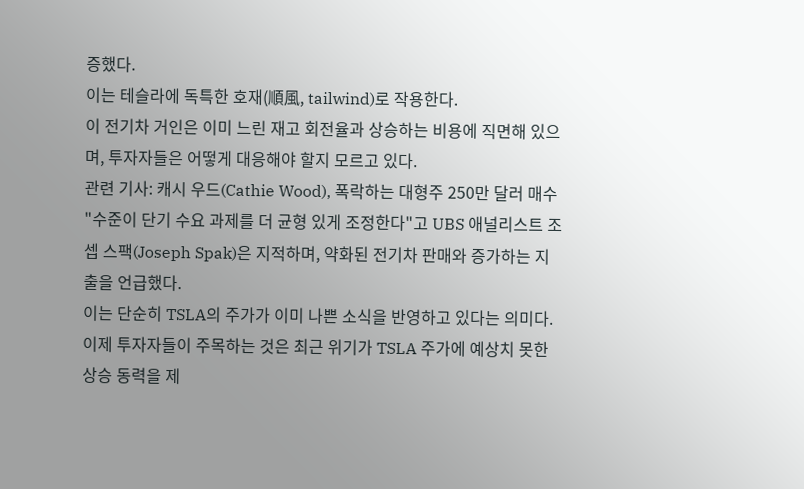증했다.
이는 테슬라에 독특한 호재(順風, tailwind)로 작용한다.
이 전기차 거인은 이미 느린 재고 회전율과 상승하는 비용에 직면해 있으며, 투자자들은 어떻게 대응해야 할지 모르고 있다.
관련 기사: 캐시 우드(Cathie Wood), 폭락하는 대형주 250만 달러 매수
"수준이 단기 수요 과제를 더 균형 있게 조정한다"고 UBS 애널리스트 조셉 스팩(Joseph Spak)은 지적하며, 약화된 전기차 판매와 증가하는 지출을 언급했다.
이는 단순히 TSLA의 주가가 이미 나쁜 소식을 반영하고 있다는 의미다.
이제 투자자들이 주목하는 것은 최근 위기가 TSLA 주가에 예상치 못한 상승 동력을 제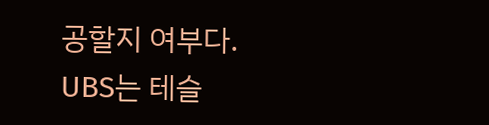공할지 여부다.
UBS는 테슬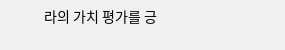라의 가치 평가를 긍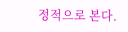정적으로 본다.